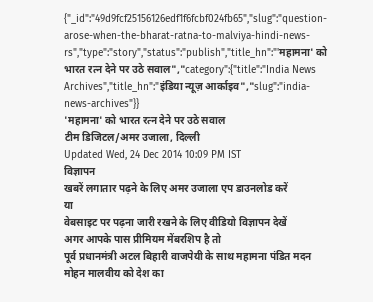{"_id":"49d9fcf25156126edf1f6fcbf024fb65","slug":"question-arose-when-the-bharat-ratna-to-malviya-hindi-news-rs","type":"story","status":"publish","title_hn":"'महामना' को भारत रत्न देने पर उठे सवाल","category":{"title":"India News Archives","title_hn":"इंडिया न्यूज़ आर्काइव","slug":"india-news-archives"}}
'महामना' को भारत रत्न देने पर उठे सवाल
टीम डिजिटल/अमर उजाला, दिल्ली
Updated Wed, 24 Dec 2014 10:09 PM IST
विज्ञापन
खबरें लगातार पढ़ने के लिए अमर उजाला एप डाउनलोड करें
या
वेबसाइट पर पढ़ना जारी रखने के लिए वीडियो विज्ञापन देखें
अगर आपके पास प्रीमियम मेंबरशिप है तो
पूर्व प्रधानमंत्री अटल बिहारी वाजपेयी के साथ महामना पंडित मदन मोहन मालवीय को देश का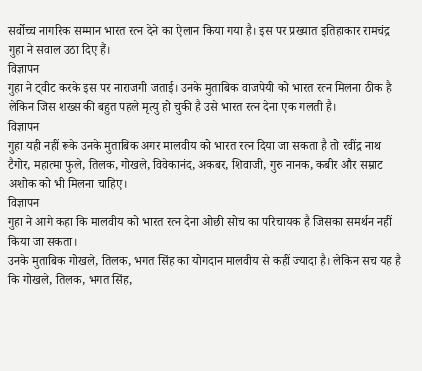सर्वोच्च नागरिक सम्मान भारत रत्न देने का ऐलान किया गया है। इस पर प्रख्यात इतिहाकार रामचंद्र गुहा ने सवाल उठा दिए हैं।
विज्ञापन
गुहा ने ट्वीट करके इस पर नाराजगी जताई। उनके मुताबिक वाजपेयी को भारत रत्न मिलना ठीक है लेकिन जिस शख्स की बहुत पहले मृत्यु हो चुकी है उसे भारत रत्न देना एक गलती है।
विज्ञापन
गुहा यही नहीं रूके उनके मुताबिक अगर मालवीय को भारत रत्न दिया जा सकता है तो रवींद्र नाथ टैगोर, महात्मा फुले, तिलक, गोखले, विवेकानंद, अकबर, शिवाजी, गुरु नानक, कबीर और सम्राट अशोक को भी मिलना चाहिए।
विज्ञापन
गुहा ने आगे कहा कि मालवीय को भारत रत्न देना ओछी सोच का परिचायक है जिसका समर्थन नहीं किया जा सकता।
उनके मुताबिक गोखले, तिलक, भगत सिंह का योगदान मालवीय से कहीं ज्यादा है। लेकिन सच यह है कि गोखले, तिलक, भगत सिंह,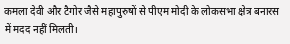कमला देवी और टैगोर जैसे महापुरुषों से पीएम मोदी के लोकसभा क्षेत्र बनारस में मदद नहीं मिलती।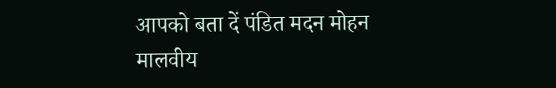आपको बता दें पंडित मदन मोहन मालवीय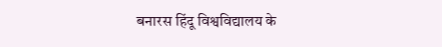बनारस हिंदू विश्वविद्यालय के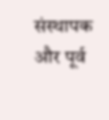संस्थापक और पूर्व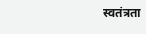स्वतंत्रता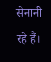सेनानी रहे हैं।